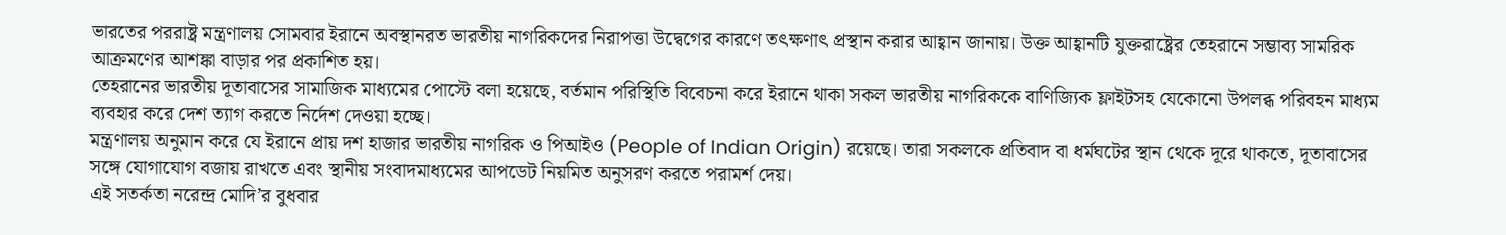ভারতের পররাষ্ট্র মন্ত্রণালয় সোমবার ইরানে অবস্থানরত ভারতীয় নাগরিকদের নিরাপত্তা উদ্বেগের কারণে তৎক্ষণাৎ প্রস্থান করার আহ্বান জানায়। উক্ত আহ্বানটি যুক্তরাষ্ট্রের তেহরানে সম্ভাব্য সামরিক আক্রমণের আশঙ্কা বাড়ার পর প্রকাশিত হয়।
তেহরানের ভারতীয় দূতাবাসের সামাজিক মাধ্যমের পোস্টে বলা হয়েছে, বর্তমান পরিস্থিতি বিবেচনা করে ইরানে থাকা সকল ভারতীয় নাগরিককে বাণিজ্যিক ফ্লাইটসহ যেকোনো উপলব্ধ পরিবহন মাধ্যম ব্যবহার করে দেশ ত্যাগ করতে নির্দেশ দেওয়া হচ্ছে।
মন্ত্রণালয় অনুমান করে যে ইরানে প্রায় দশ হাজার ভারতীয় নাগরিক ও পিআইও (People of Indian Origin) রয়েছে। তারা সকলকে প্রতিবাদ বা ধর্মঘটের স্থান থেকে দূরে থাকতে, দূতাবাসের সঙ্গে যোগাযোগ বজায় রাখতে এবং স্থানীয় সংবাদমাধ্যমের আপডেট নিয়মিত অনুসরণ করতে পরামর্শ দেয়।
এই সতর্কতা নরেন্দ্র মোদি’র বুধবার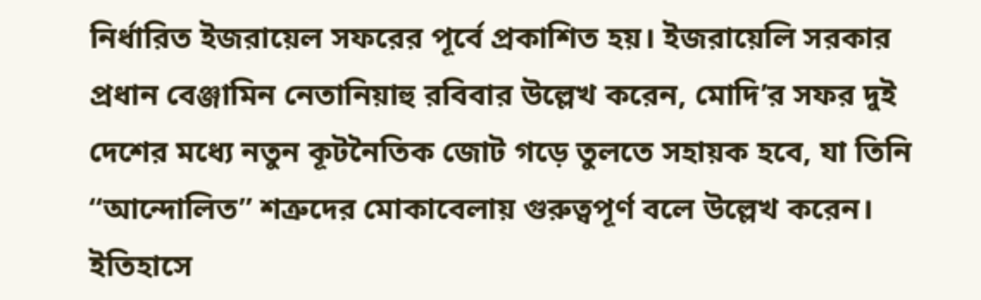নির্ধারিত ইজরায়েল সফরের পূর্বে প্রকাশিত হয়। ইজরায়েলি সরকার প্রধান বেঞ্জামিন নেতানিয়াহু রবিবার উল্লেখ করেন, মোদি’র সফর দুই দেশের মধ্যে নতুন কূটনৈতিক জোট গড়ে তুলতে সহায়ক হবে, যা তিনি “আন্দোলিত” শত্রুদের মোকাবেলায় গুরুত্বপূর্ণ বলে উল্লেখ করেন।
ইতিহাসে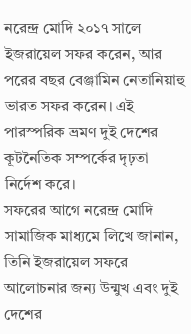নরেন্দ্র মোদি ২০১৭ সালে ইজরায়েল সফর করেন, আর পরের বছর বেঞ্জামিন নেতানিয়াহু ভারত সফর করেন। এই পারস্পরিক ভ্রমণ দুই দেশের কূটনৈতিক সম্পর্কের দৃঢ়তা নির্দেশ করে।
সফরের আগে নরেন্দ্র মোদি সামাজিক মাধ্যমে লিখে জানান, তিনি ইজরায়েল সফরে আলোচনার জন্য উন্মুখ এবং দুই দেশের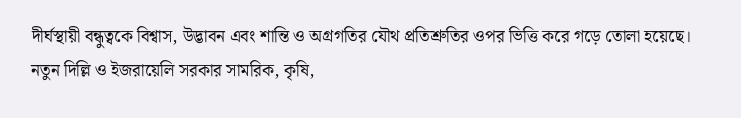দীর্ঘস্থায়ী বন্ধুত্বকে বিশ্বাস, উদ্ভাবন এবং শান্তি ও অগ্রগতির যৌথ প্রতিশ্রুতির ওপর ভিত্তি করে গড়ে তোলা হয়েছে।
নতুন দিল্লি ও ইজরায়েলি সরকার সামরিক, কৃষি,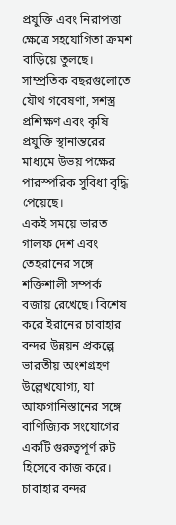প্রযুক্তি এবং নিরাপত্তা ক্ষেত্রে সহযোগিতা ক্রমশ বাড়িয়ে তুলছে। সাম্প্রতিক বছরগুলোতে যৌথ গবেষণা, সশস্ত্র প্রশিক্ষণ এবং কৃষি প্রযুক্তি স্থানান্তরের মাধ্যমে উভয় পক্ষের পারস্পরিক সুবিধা বৃদ্ধি পেয়েছে।
একই সময়ে ভারত গালফ দেশ এবং তেহরানের সঙ্গে শক্তিশালী সম্পর্ক বজায় রেখেছে। বিশেষ করে ইরানের চাবাহার বন্দর উন্নয়ন প্রকল্পে ভারতীয় অংশগ্রহণ উল্লেখযোগ্য, যা আফগানিস্তানের সঙ্গে বাণিজ্যিক সংযোগের একটি গুরুত্বপূর্ণ রুট হিসেবে কাজ করে।
চাবাহার বন্দর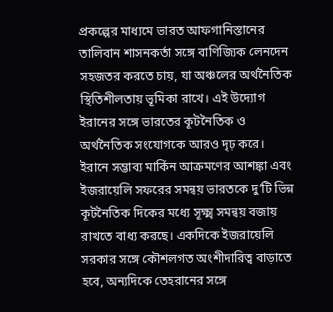প্রকল্পের মাধ্যমে ভারত আফগানিস্তানের তালিবান শাসনকর্তা সঙ্গে বাণিজ্যিক লেনদেন সহজতর করতে চায়, যা অঞ্চলের অর্থনৈতিক স্থিতিশীলতায় ভূমিকা রাখে। এই উদ্যোগ ইরানের সঙ্গে ভারতের কূটনৈতিক ও অর্থনৈতিক সংযোগকে আরও দৃঢ় করে।
ইরানে সম্ভাব্য মার্কিন আক্রমণের আশঙ্কা এবং ইজরায়েলি সফরের সমন্বয় ভারতকে দু’টি ভিন্ন কূটনৈতিক দিকের মধ্যে সূক্ষ্ম সমন্বয় বজায় রাখতে বাধ্য করছে। একদিকে ইজরায়েলি সরকার সঙ্গে কৌশলগত অংশীদারিত্ব বাড়াতে হবে, অন্যদিকে তেহরানের সঙ্গে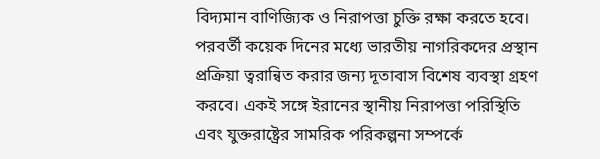বিদ্যমান বাণিজ্যিক ও নিরাপত্তা চুক্তি রক্ষা করতে হবে।
পরবর্তী কয়েক দিনের মধ্যে ভারতীয় নাগরিকদের প্রস্থান প্রক্রিয়া ত্বরান্বিত করার জন্য দূতাবাস বিশেষ ব্যবস্থা গ্রহণ করবে। একই সঙ্গে ইরানের স্থানীয় নিরাপত্তা পরিস্থিতি এবং যুক্তরাষ্ট্রের সামরিক পরিকল্পনা সম্পর্কে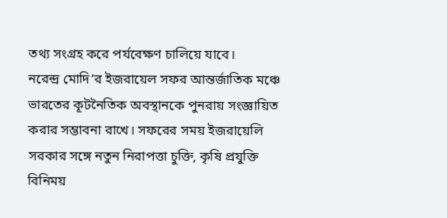তথ্য সংগ্রহ করে পর্যবেক্ষণ চালিয়ে যাবে।
নরেন্দ্র মোদি’র ইজরায়েল সফর আন্তর্জাতিক মঞ্চে ভারতের কূটনৈতিক অবস্থানকে পুনরায় সংজ্ঞায়িত করার সম্ভাবনা রাখে। সফরের সময় ইজরায়েলি সরকার সঙ্গে নতুন নিরাপত্তা চুক্তি, কৃষি প্রযুক্তি বিনিময়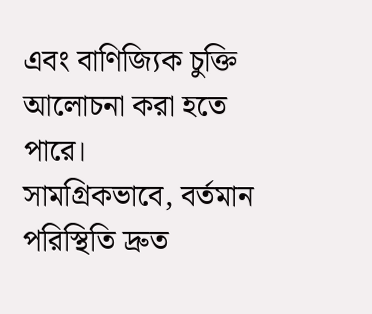এবং বাণিজ্যিক চুক্তি আলোচনা করা হতে পারে।
সামগ্রিকভাবে, বর্তমান পরিস্থিতি দ্রুত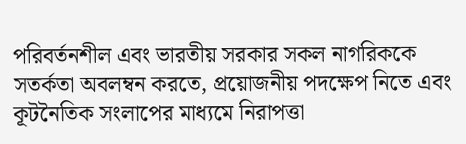পরিবর্তনশীল এবং ভারতীয় সরকার সকল নাগরিককে সতর্কতা অবলম্বন করতে, প্রয়োজনীয় পদক্ষেপ নিতে এবং কূটনৈতিক সংলাপের মাধ্যমে নিরাপত্তা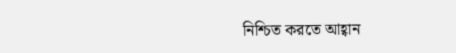নিশ্চিত করতে আহ্বান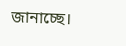জানাচ্ছে।